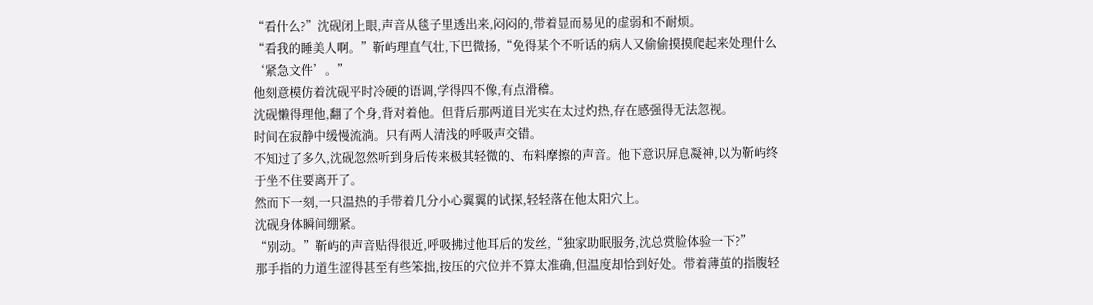“看什么?”沈砚闭上眼,声音从毯子里透出来,闷闷的,带着显而易见的虚弱和不耐烦。
“看我的睡美人啊。”靳屿理直气壮,下巴微扬,“免得某个不听话的病人又偷偷摸摸爬起来处理什么‘紧急文件’。”
他刻意模仿着沈砚平时冷硬的语调,学得四不像,有点滑稽。
沈砚懒得理他,翻了个身,背对着他。但背后那两道目光实在太过灼热,存在感强得无法忽视。
时间在寂静中缓慢流淌。只有两人清浅的呼吸声交错。
不知过了多久,沈砚忽然听到身后传来极其轻微的、布料摩擦的声音。他下意识屏息凝神,以为靳屿终于坐不住要离开了。
然而下一刻,一只温热的手带着几分小心翼翼的试探,轻轻落在他太阳穴上。
沈砚身体瞬间绷紧。
“别动。”靳屿的声音贴得很近,呼吸拂过他耳后的发丝,“独家助眠服务,沈总赏脸体验一下?”
那手指的力道生涩得甚至有些笨拙,按压的穴位并不算太准确,但温度却恰到好处。带着薄茧的指腹轻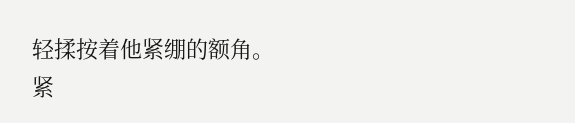轻揉按着他紧绷的额角。
紧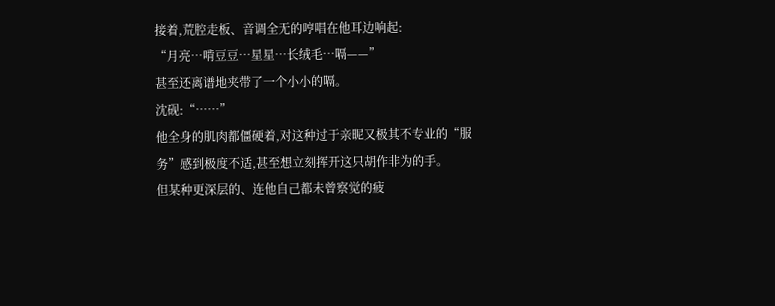接着,荒腔走板、音调全无的哼唱在他耳边响起:
“月亮…啃豆豆…星星…长绒毛…嗝——”
甚至还离谱地夹带了一个小小的嗝。
沈砚:“……”
他全身的肌肉都僵硬着,对这种过于亲昵又极其不专业的“服务”感到极度不适,甚至想立刻挥开这只胡作非为的手。
但某种更深层的、连他自己都未曾察觉的疲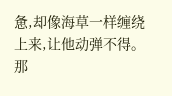惫,却像海草一样缠绕上来,让他动弹不得。
那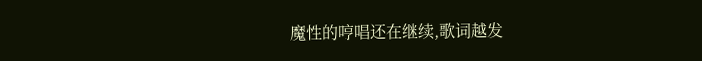魔性的哼唱还在继续,歌词越发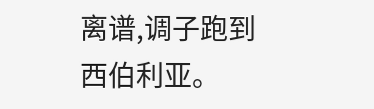离谱,调子跑到西伯利亚。